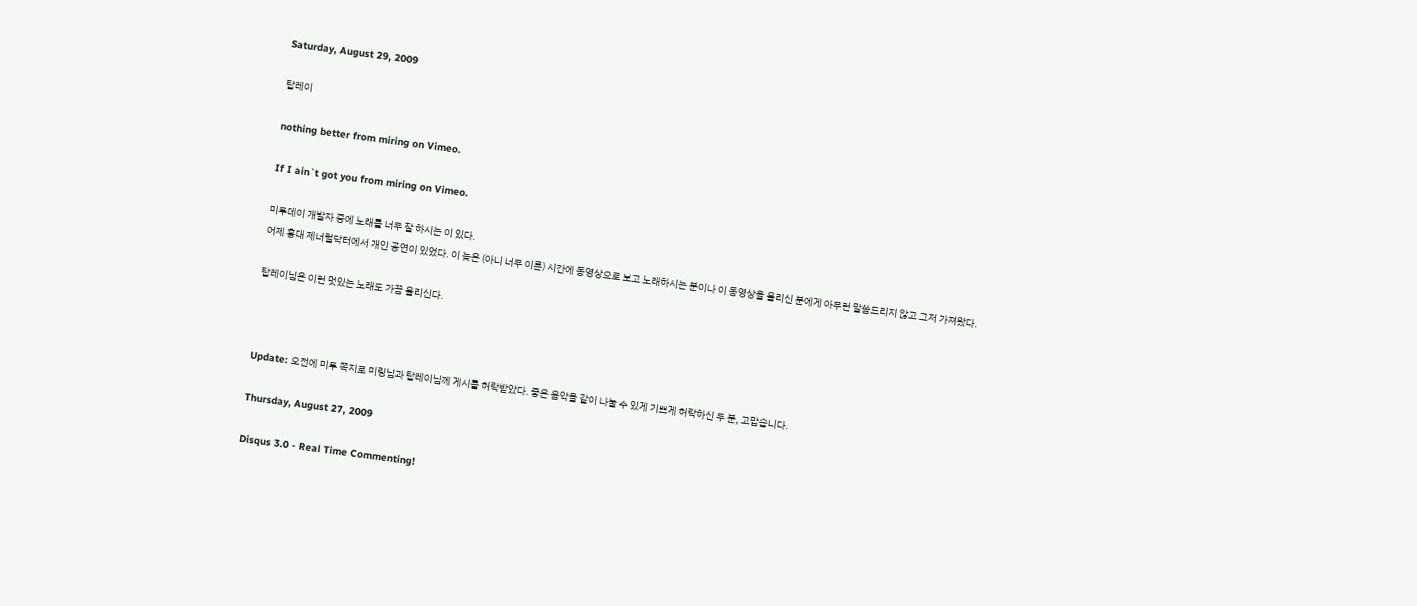Saturday, August 29, 2009

탑레이

nothing better from miring on Vimeo.

If I ain`t got you from miring on Vimeo.

미투데이 개발자 중에 노래를 너무 잘 하시는 이 있다.
어제 홍대 제너럴닥터에서 개인 공연이 있었다. 이 늦은 (아니 너무 이른) 시간에 동영상으로 보고 노래하시는 분이나 이 동영상을 올리신 분에게 아무런 말씀드리지 않고 그저 가져왔다.

탑레이님은 이런 멋있는 노래도 가끔 올리신다.



Update: 오전에 미투 쪽지로 미링님과 탑레이님께 게시를 허락받았다. 좋은 음악을 같이 나눌 수 있게 기쁘게 허락하신 두 분, 고맙습니다.

Thursday, August 27, 2009

Disqus 3.0 - Real Time Commenting!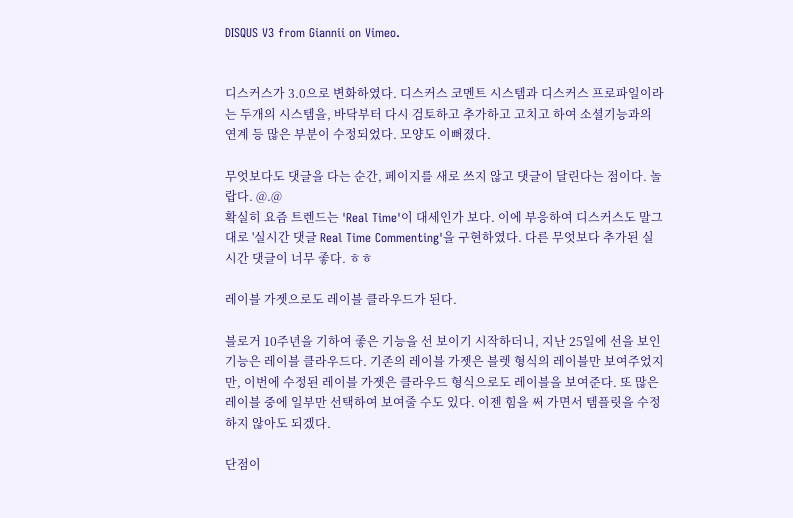DISQUS V3 from Giannii on Vimeo.


디스커스가 3.0으로 변화하였다. 디스커스 코멘트 시스템과 디스커스 프로파일이라는 두개의 시스템을, 바닥부터 다시 검토하고 추가하고 고치고 하여 소셜기능과의 연계 등 많은 부분이 수정되었다. 모양도 이뻐졌다.

무엇보다도 댓글을 다는 순간, 페이지를 새로 쓰지 않고 댓글이 달린다는 점이다. 놀랍다. @.@
확실히 요즘 트렌드는 'Real Time'이 대세인가 보다. 이에 부응하여 디스커스도 말그대로 '실시간 댓글 Real Time Commenting'을 구현하였다. 다른 무엇보다 추가된 실시간 댓글이 너무 좋다. ㅎㅎ

레이블 가젯으로도 레이블 클라우드가 된다.

블로거 10주년을 기하여 좋은 기능을 선 보이기 시작하더니, 지난 25일에 선을 보인 기능은 레이블 클라우드다. 기존의 레이블 가젯은 블렛 형식의 레이블만 보여주었지만, 이번에 수정된 레이블 가젯은 클라우드 형식으로도 레이블을 보여준다. 또 많은 레이블 중에 일부만 선택하여 보여줄 수도 있다. 이젠 힘을 써 가면서 템플릿을 수정하지 않아도 되겠다.

단점이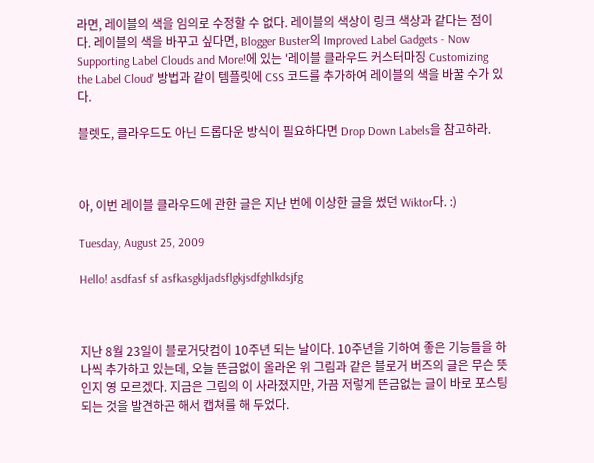라면, 레이블의 색을 임의로 수정할 수 없다. 레이블의 색상이 링크 색상과 같다는 점이다. 레이블의 색을 바꾸고 싶다면, Blogger Buster의 Improved Label Gadgets - Now Supporting Label Clouds and More!에 있는 '레이블 클라우드 커스터마징 Customizing the Label Cloud' 방법과 같이 템플릿에 CSS 코드를 추가하여 레이블의 색을 바꿀 수가 있다.

블렛도, 클라우드도 아닌 드롭다운 방식이 필요하다면 Drop Down Labels을 참고하라.



아, 이번 레이블 클라우드에 관한 글은 지난 번에 이상한 글을 썼던 Wiktor다. :)

Tuesday, August 25, 2009

Hello! asdfasf sf asfkasgkljadsflgkjsdfghlkdsjfg



지난 8월 23일이 블로거닷컴이 10주년 되는 날이다. 10주년을 기하여 좋은 기능들을 하나씩 추가하고 있는데, 오늘 뜬금없이 올라온 위 그림과 같은 블로거 버즈의 글은 무슨 뜻인지 영 모르겠다. 지금은 그림의 이 사라졌지만, 가끔 저렇게 뜬금없는 글이 바로 포스팅되는 것을 발견하곤 해서 캡쳐를 해 두었다.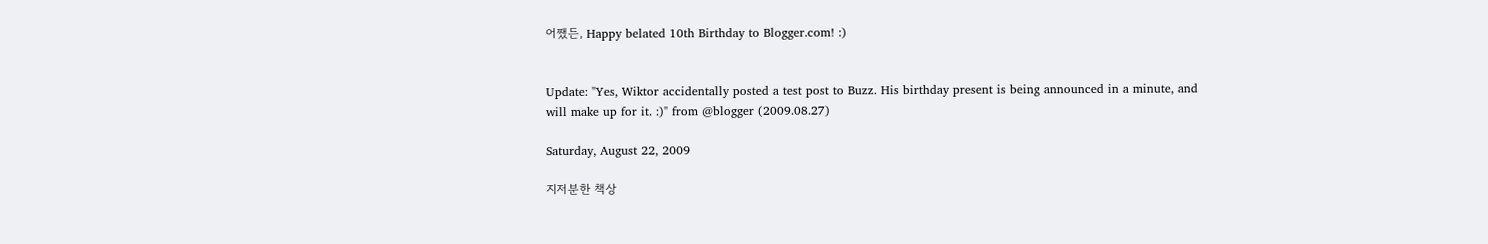어쨌든, Happy belated 10th Birthday to Blogger.com! :)


Update: "Yes, Wiktor accidentally posted a test post to Buzz. His birthday present is being announced in a minute, and will make up for it. :)" from @blogger (2009.08.27)

Saturday, August 22, 2009

지저분한 책상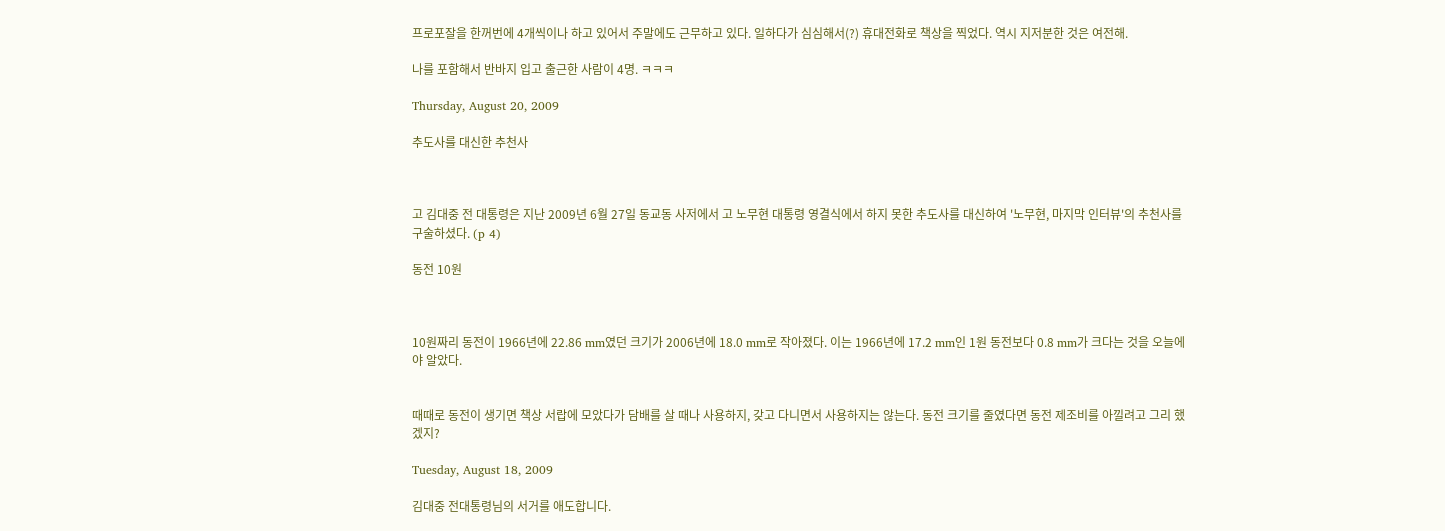프로포잘을 한꺼번에 4개씩이나 하고 있어서 주말에도 근무하고 있다. 일하다가 심심해서(?) 휴대전화로 책상을 찍었다. 역시 지저분한 것은 여전해.

나를 포함해서 반바지 입고 출근한 사람이 4명. ㅋㅋㅋ

Thursday, August 20, 2009

추도사를 대신한 추천사



고 김대중 전 대통령은 지난 2009년 6월 27일 동교동 사저에서 고 노무현 대통령 영결식에서 하지 못한 추도사를 대신하여 '노무현, 마지막 인터뷰'의 추천사를 구술하셨다. (p 4)

동전 10원



10원짜리 동전이 1966년에 22.86 mm였던 크기가 2006년에 18.0 mm로 작아졌다. 이는 1966년에 17.2 mm인 1원 동전보다 0.8 mm가 크다는 것을 오늘에야 알았다.


때때로 동전이 생기면 책상 서랍에 모았다가 담배를 살 때나 사용하지, 갖고 다니면서 사용하지는 않는다. 동전 크기를 줄였다면 동전 제조비를 아낄려고 그리 했겠지?

Tuesday, August 18, 2009

김대중 전대통령님의 서거를 애도합니다.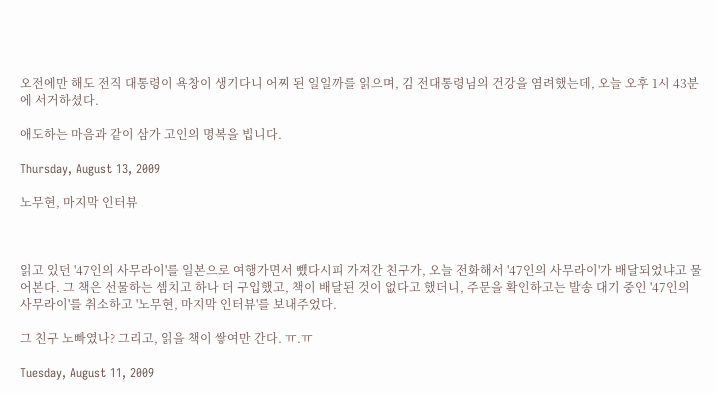오전에만 해도 전직 대통령이 욕창이 생기다니 어찌 된 일일까를 읽으며, 김 전대통령님의 건강을 염려했는데, 오늘 오후 1시 43분에 서거하셨다.

애도하는 마음과 같이 삼가 고인의 명복을 빕니다.

Thursday, August 13, 2009

노무현, 마지막 인터뷰



읽고 있던 '47인의 사무라이'를 일본으로 여행가면서 뺐다시피 가져간 친구가, 오늘 전화해서 '47인의 사무라이'가 배달되었냐고 물어본다. 그 책은 선물하는 셈치고 하나 더 구입했고, 책이 배달된 것이 없다고 했더니, 주문을 확인하고는 발송 대기 중인 '47인의 사무라이'를 취소하고 '노무현, 마지막 인터뷰'를 보내주었다.

그 친구 노빠였나? 그리고, 읽을 책이 쌓여만 간다. ㅠ.ㅠ

Tuesday, August 11, 2009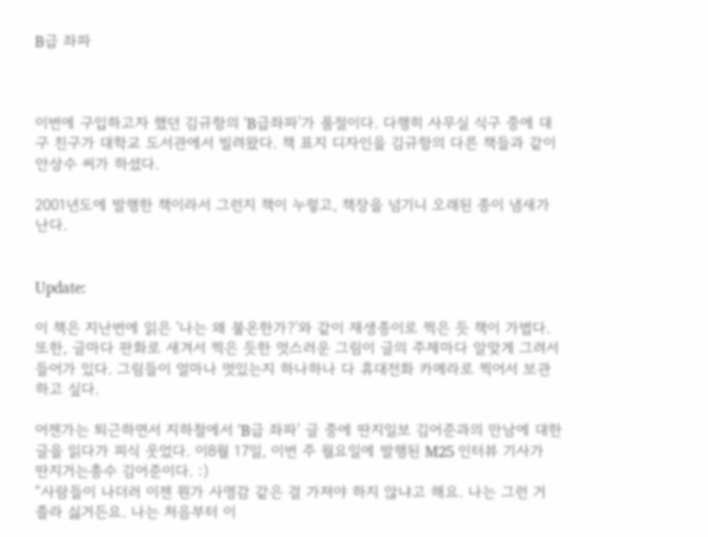B급 좌파



이번에 구입하고자 했던 김규항의 'B급좌파'가 품절이다. 다행히 사무실 식구 중에 대구 친구가 대학교 도서관에서 빌려왔다. 책 표지 디자인을 김규항의 다른 책들과 같이 안상수 씨가 하셨다.

2001년도에 발행한 책이라서 그런지 책이 누렇고, 책장을 넘기니 오래된 종이 냄새가 난다.


Update:

이 책은 지난번에 읽은 '나는 왜 불온한가?'와 같이 재생종이로 찍은 듯 책이 가볍다. 또한, 글마다 판화로 새겨서 찍은 듯한 멋스러운 그림이 글의 주제마다 알맞게 그려서 들어가 있다. 그림들이 얼마나 멋있는지 하나하나 다 휴대전화 카메라로 찍어서 보관하고 싶다.

어젠가는 퇴근하면서 지하철에서 'B급 좌파' 글 중에 딴지일보 김어준과의 만남에 대한 글을 읽다가 피식 웃었다. 이8월 17일, 이번 주 월요일에 발행된 M25 인터뷰 기사가 딴지거는총수 김어준이다. :)
“사람들이 나더러 이젠 뭔가 사명감 같은 걸 가져야 하지 않냐고 해요. 나는 그런 거 졸라 싫거든요. 나는 처음부터 이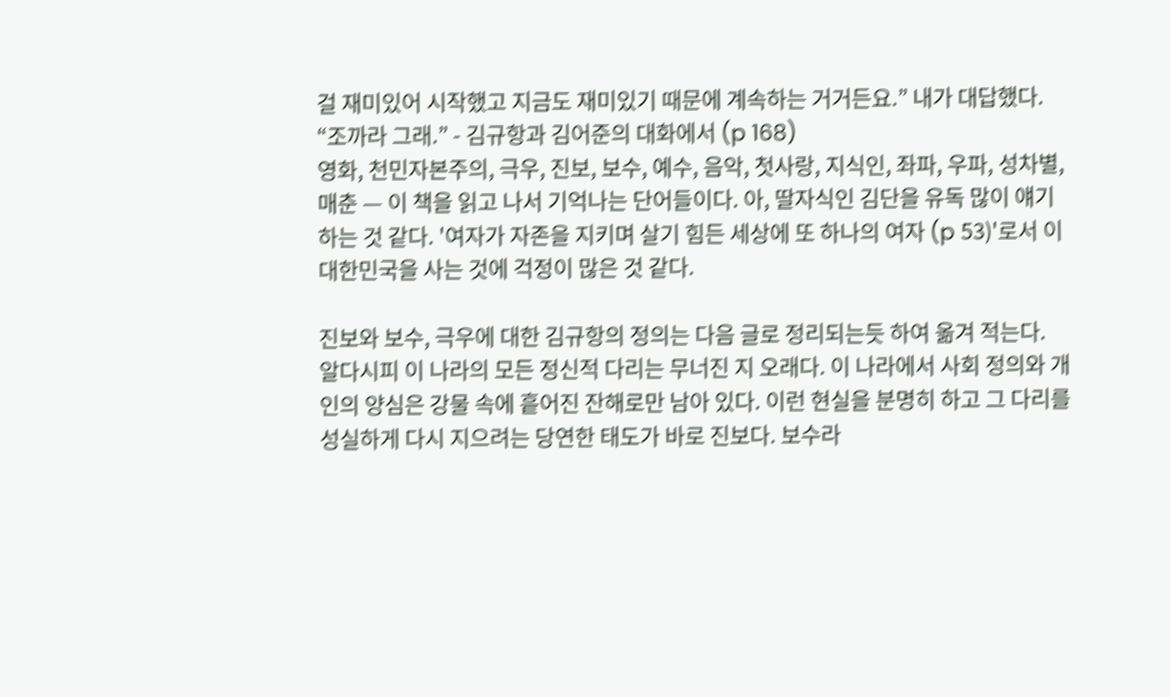걸 재미있어 시작했고 지금도 재미있기 때문에 계속하는 거거든요.” 내가 대답했다. “조까라 그래.” - 김규항과 김어준의 대화에서 (p 168)
영화, 천민자본주의, 극우, 진보, 보수, 예수, 음악, 첫사랑, 지식인, 좌파, 우파, 성차별, 매춘 — 이 책을 읽고 나서 기억나는 단어들이다. 아, 딸자식인 김단을 유독 많이 얘기하는 것 같다. '여자가 자존을 지키며 살기 힘든 세상에 또 하나의 여자 (p 53)'로서 이 대한민국을 사는 것에 걱정이 많은 것 같다.

진보와 보수, 극우에 대한 김규항의 정의는 다음 글로 정리되는듯 하여 옮겨 적는다.
알다시피 이 나라의 모든 정신적 다리는 무너진 지 오래다. 이 나라에서 사회 정의와 개인의 양심은 강물 속에 흩어진 잔해로만 남아 있다. 이런 현실을 분명히 하고 그 다리를 성실하게 다시 지으려는 당연한 태도가 바로 진보다. 보수라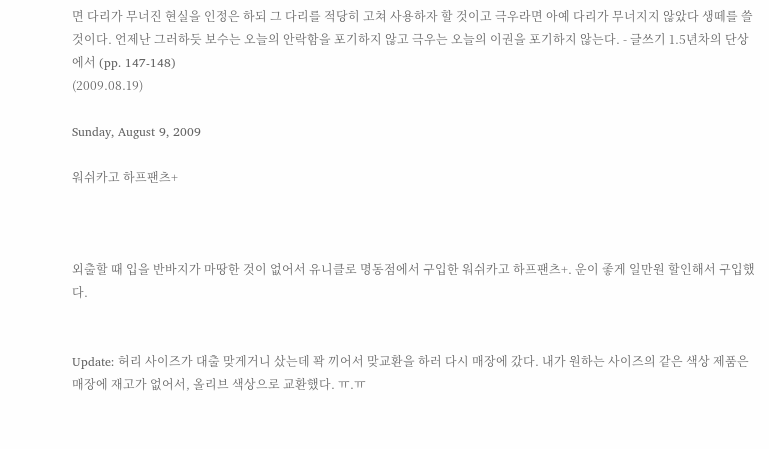면 다리가 무너진 현실을 인정은 하되 그 다리를 적당히 고쳐 사용하자 할 것이고 극우라면 아예 다리가 무너지지 않았다 생떼를 쓸 것이다. 언제난 그러하듯 보수는 오늘의 안락함을 포기하지 않고 극우는 오늘의 이권을 포기하지 않는다. - 글쓰기 1.5년차의 단상에서 (pp. 147-148)
(2009.08.19)

Sunday, August 9, 2009

워쉬카고 하프팬츠+



외출할 때 입을 반바지가 마땅한 것이 없어서 유니클로 명동점에서 구입한 워쉬카고 하프팬츠+. 운이 좋게 일만원 할인해서 구입했다.


Update: 허리 사이즈가 대출 맞게거니 샀는데 꽉 끼어서 맞교환을 하러 다시 매장에 갔다. 내가 원하는 사이즈의 같은 색상 제품은 매장에 재고가 없어서, 올리브 색상으로 교환했다. ㅠ.ㅠ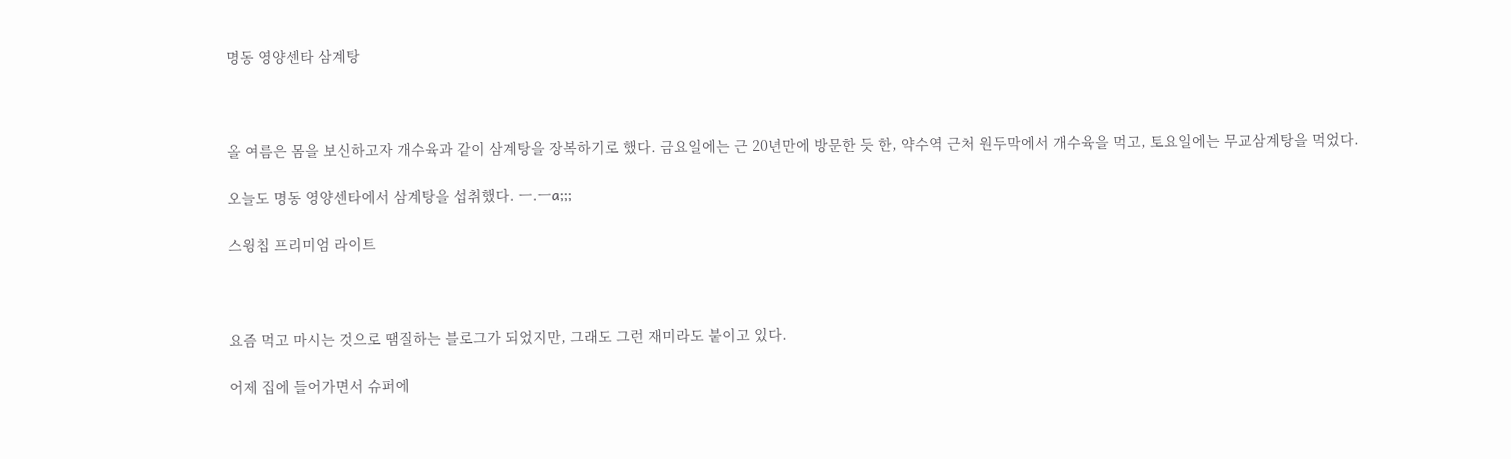명동 영양센타 삼계탕



올 여름은 몸을 보신하고자 개수육과 같이 삼계탕을 장복하기로 했다. 금요일에는 근 20년만에 방문한 듯 한, 약수역 근처 원두막에서 개수육을 먹고, 토요일에는 무교삼계탕을 먹었다.

오늘도 명동 영양센타에서 삼계탕을 섭취했다. ㅡ.ㅡa;;;

스윙칩 프리미엄 라이트



요즘 먹고 마시는 것으로 땜질하는 블로그가 되었지만, 그래도 그런 재미라도 붙이고 있다.

어제 집에 들어가면서 슈퍼에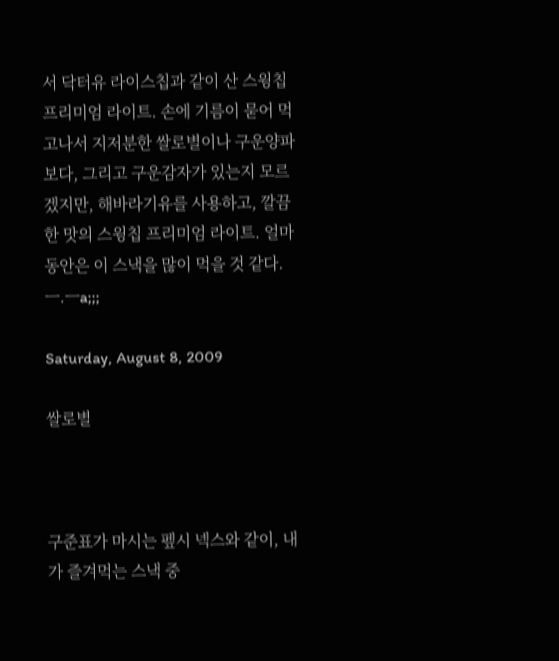서 닥터유 라이스칩과 같이 산 스윙칩 프리미엄 라이트. 손에 기름이 묻어 먹고나서 지저분한 쌀로별이나 구운양파보다, 그리고 구운감자가 있는지 모르겠지만, 해바라기유를 사용하고, 깔끔한 맛의 스윙칩 프리미엄 라이트. 얼마동안은 이 스낵을 많이 먹을 것 같다. ㅡ.ㅡa;;;

Saturday, August 8, 2009

쌀로별



구준표가 마시는 펲시 넥스와 같이, 내가 즐겨먹는 스낵 중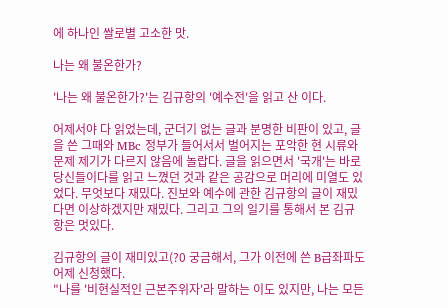에 하나인 쌀로별 고소한 맛.

나는 왜 불온한가?

'나는 왜 불온한가?'는 김규항의 '예수전'을 읽고 산 이다.

어제서야 다 읽었는데, 군더기 없는 글과 분명한 비판이 있고, 글을 쓴 그때와 MBc 정부가 들어서서 벌어지는 포악한 현 시류와 문제 제기가 다르지 않음에 놀랍다. 글을 읽으면서 '국개'는 바로 당신들이다를 읽고 느꼈던 것과 같은 공감으로 머리에 미열도 있었다. 무엇보다 재밌다. 진보와 예수에 관한 김규항의 글이 재밌다면 이상하겠지만 재밌다. 그리고 그의 일기를 통해서 본 김규항은 멋있다.

김규항의 글이 재미있고(?0 궁금해서, 그가 이전에 쓴 B급좌파도 어제 신청했다.
"나를 '비현실적인 근본주위자'라 말하는 이도 있지만, 나는 모든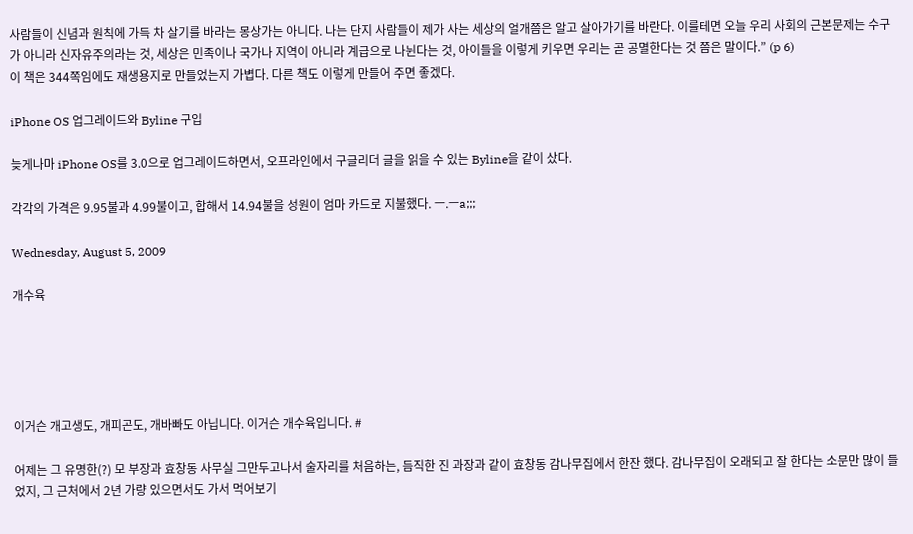사람들이 신념과 원칙에 가득 차 살기를 바라는 몽상가는 아니다. 나는 단지 사람들이 제가 사는 세상의 얼개쯤은 알고 살아가기를 바란다. 이를테면 오늘 우리 사회의 근본문제는 수구가 아니라 신자유주의라는 것, 세상은 민족이나 국가나 지역이 아니라 계급으로 나뉜다는 것, 아이들을 이렇게 키우면 우리는 곧 공멸한다는 것 쯤은 말이다.” (p 6)
이 책은 344쪽임에도 재생용지로 만들었는지 가볍다. 다른 책도 이렇게 만들어 주면 좋겠다.

iPhone OS 업그레이드와 Byline 구입

늦게나마 iPhone OS를 3.0으로 업그레이드하면서, 오프라인에서 구글리더 글을 읽을 수 있는 Byline을 같이 샀다.

각각의 가격은 9.95불과 4.99불이고, 합해서 14.94불을 성원이 엄마 카드로 지불했다. ㅡ.ㅡa;;;

Wednesday, August 5, 2009

개수육





이거슨 개고생도, 개피곤도, 개바빠도 아닙니다. 이거슨 개수육입니다. #

어제는 그 유명한(?) 모 부장과 효창동 사무실 그만두고나서 술자리를 처음하는, 듬직한 진 과장과 같이 효창동 감나무집에서 한잔 했다. 감나무집이 오래되고 잘 한다는 소문만 많이 들었지, 그 근처에서 2년 가량 있으면서도 가서 먹어보기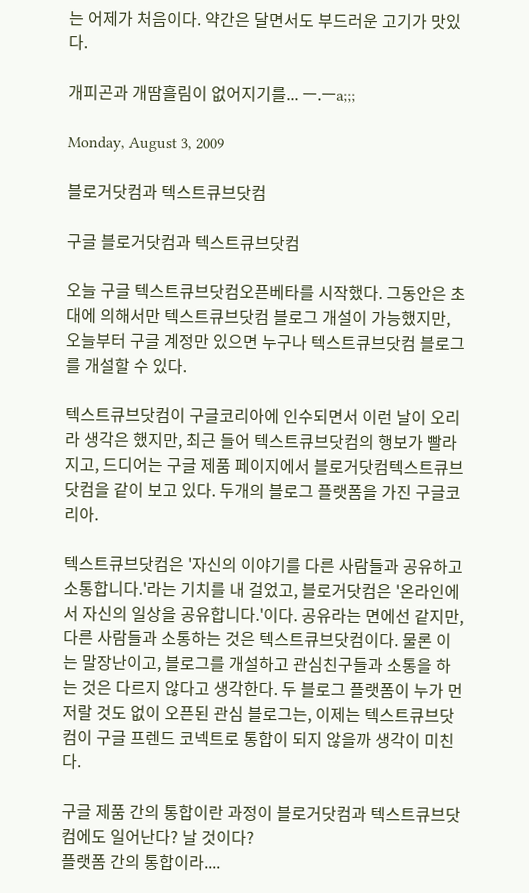는 어제가 처음이다. 약간은 달면서도 부드러운 고기가 맛있다.

개피곤과 개땀흘림이 없어지기를... ㅡ.ㅡa;;;

Monday, August 3, 2009

블로거닷컴과 텍스트큐브닷컴

구글 블로거닷컴과 텍스트큐브닷컴

오늘 구글 텍스트큐브닷컴오픈베타를 시작했다. 그동안은 초대에 의해서만 텍스트큐브닷컴 블로그 개설이 가능했지만, 오늘부터 구글 계정만 있으면 누구나 텍스트큐브닷컴 블로그를 개설할 수 있다.

텍스트큐브닷컴이 구글코리아에 인수되면서 이런 날이 오리라 생각은 했지만, 최근 들어 텍스트큐브닷컴의 행보가 빨라지고, 드디어는 구글 제품 페이지에서 블로거닷컴텍스트큐브닷컴을 같이 보고 있다. 두개의 블로그 플랫폼을 가진 구글코리아.

텍스트큐브닷컴은 '자신의 이야기를 다른 사람들과 공유하고 소통합니다.'라는 기치를 내 걸었고, 블로거닷컴은 '온라인에서 자신의 일상을 공유합니다.'이다. 공유라는 면에선 같지만, 다른 사람들과 소통하는 것은 텍스트큐브닷컴이다. 물론 이는 말장난이고, 블로그를 개설하고 관심친구들과 소통을 하는 것은 다르지 않다고 생각한다. 두 블로그 플랫폼이 누가 먼저랄 것도 없이 오픈된 관심 블로그는, 이제는 텍스트큐브닷컴이 구글 프렌드 코넥트로 통합이 되지 않을까 생각이 미친다.

구글 제품 간의 통합이란 과정이 블로거닷컴과 텍스트큐브닷컴에도 일어난다? 날 것이다?
플랫폼 간의 통합이라....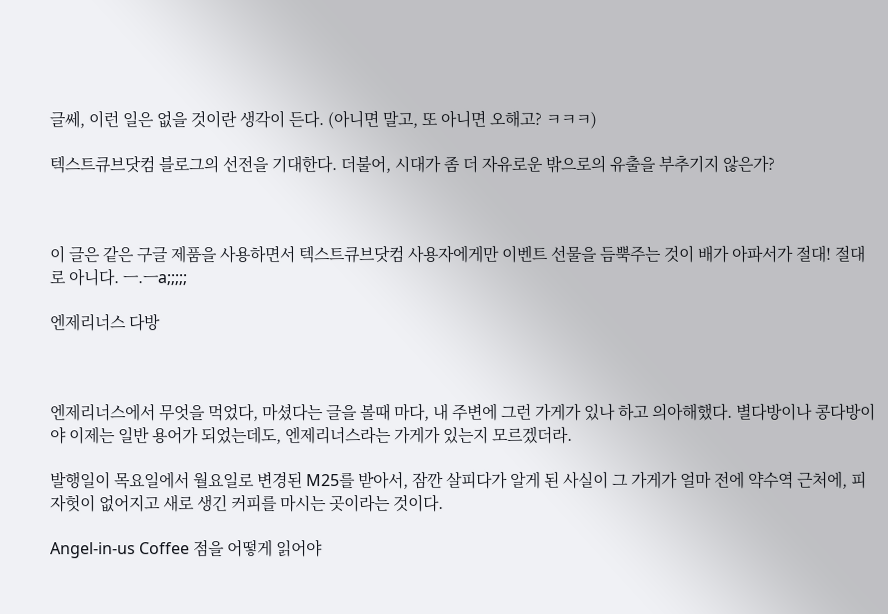글쎄, 이런 일은 없을 것이란 생각이 든다. (아니면 말고, 또 아니면 오해고? ㅋㅋㅋ)

텍스트큐브닷컴 블로그의 선전을 기대한다. 더불어, 시대가 좀 더 자유로운 밖으로의 유출을 부추기지 않은가?



이 글은 같은 구글 제품을 사용하면서 텍스트큐브닷컴 사용자에게만 이벤트 선물을 듬뿍주는 것이 배가 아파서가 절대! 절대로 아니다. ㅡ.ㅡa;;;;;

엔제리너스 다방



엔제리너스에서 무엇을 먹었다, 마셨다는 글을 볼때 마다, 내 주변에 그런 가게가 있나 하고 의아해했다. 별다방이나 콩다방이야 이제는 일반 용어가 되었는데도, 엔제리너스라는 가게가 있는지 모르겠더라.

발행일이 목요일에서 월요일로 변경된 M25를 받아서, 잠깐 살피다가 알게 된 사실이 그 가게가 얼마 전에 약수역 근처에, 피자헛이 없어지고 새로 생긴 커피를 마시는 곳이라는 것이다.

Angel-in-us Coffee 점을 어떻게 읽어야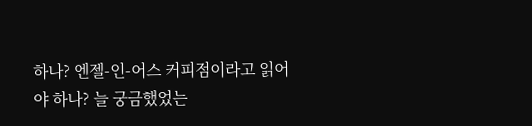하나? 엔젤-인-어스 커피점이라고 읽어야 하나? 늘 궁금했었는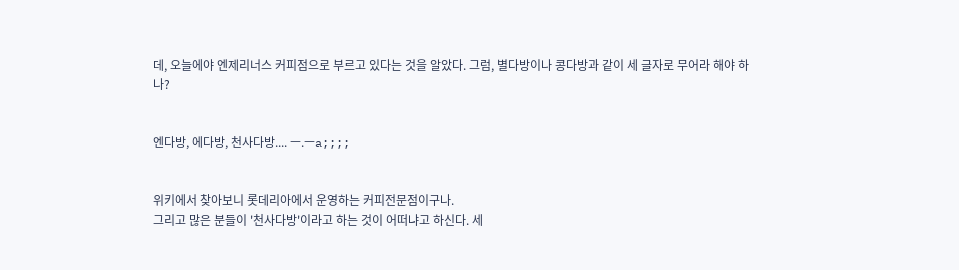데, 오늘에야 엔제리너스 커피점으로 부르고 있다는 것을 알았다. 그럼, 별다방이나 콩다방과 같이 세 글자로 무어라 해야 하나?


엔다방, 에다방, 천사다방.... ㅡ.ㅡa;;;;


위키에서 찾아보니 롯데리아에서 운영하는 커피전문점이구나.
그리고 많은 분들이 '천사다방'이라고 하는 것이 어떠냐고 하신다. 세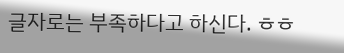글자로는 부족하다고 하신다. ㅎㅎ